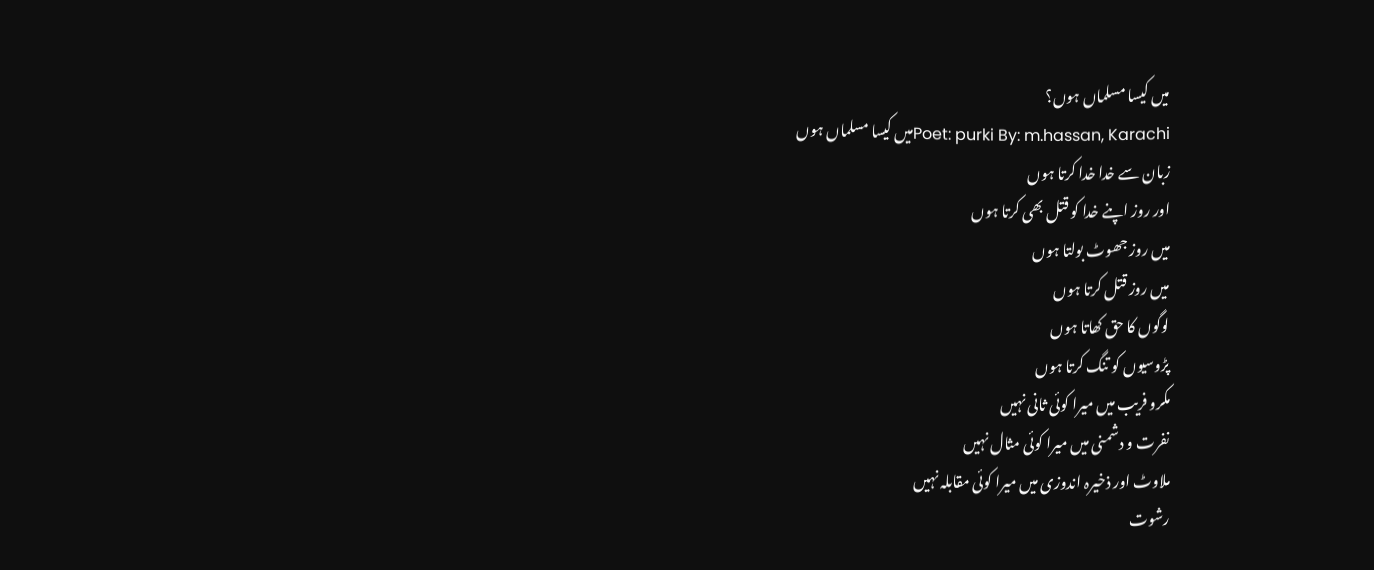میں کیسا مسلماں ہوں؟
Poet: purki By: m.hassan, Karachiمیں کیسا مسلماں ہوں
زبان سے خدا خدا کرتا ہوں
اور روز اپنے خدا کو قتل بھی کرتا ہوں
میں روز جھوٹ بولتا ہوں
میں روز قتل کرتا ہوں
لوگوں کا حق کھاتا ہوں
پڑوسیوں کو تنگ کرتا ہوں
مکرو فریب میں میرا کوئی ثانی نہیں
نفرت و دشمنی میں میرا کوئی مثال نہیں
ملاوٹ اور ذخیرہ اندوزی میں میرا کوئی مقابلہ نہیں
رشوت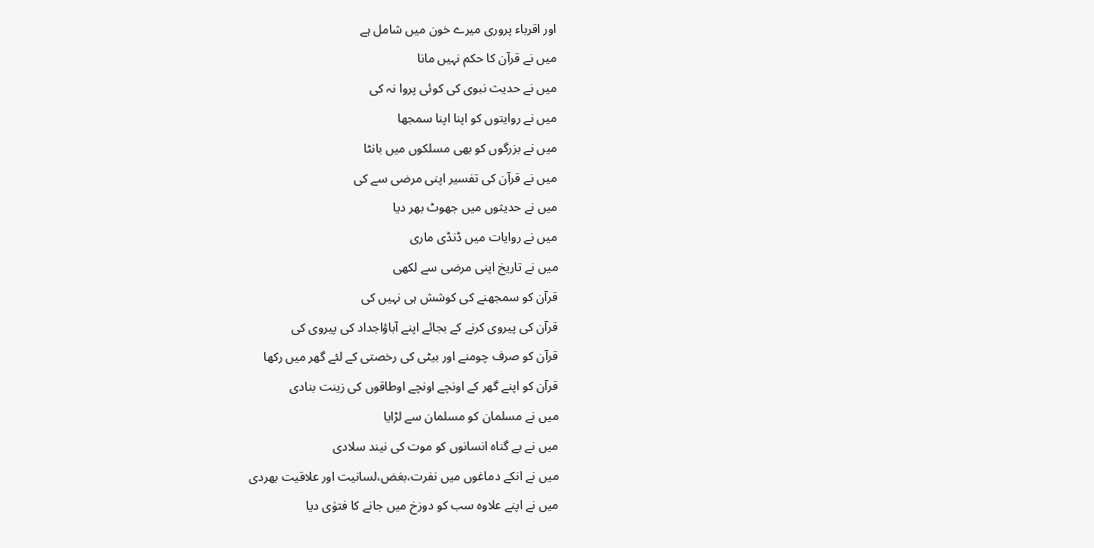اور اقرباء پروری میرے خون میں شامل ہے
میں نے قرآن کا حکم نہیں مانا
میں نے حدیث نبوی کی کوئی پروا نہ کی
میں نے روایتوں کو اپنا اپنا سمجھا
میں نے بزرگوں کو بھی مسلکوں میں بانٹا
میں نے قرآن کی تفسیر اپنی مرضی سے کی
میں نے حدیثوں میں جھوٹ بھر دیا
میں نے روایات میں ڈنڈی ماری
میں نے تاریخ اپنی مرضی سے لکھی
قرآن کو سمجھنے کی کوشش ہی نہیں کی
قرآن کی پیروی کرنے کے بجائے اپنے آباؤاجداد کی پیروی کی
قرآن کو صرف چومنے اور بیٹی کی رخصتی کے لئے گھر میں رکھا
قرآن کو اپنے گھر کے اونچے اونچے اوطاقوں کی زینت بنادی
میں نے مسلمان کو مسلمان سے لڑایا
میں نے بے گناہ انسانوں کو موت کی نیند سلادی
میں نے انکے دماغوں میں نفرت،بغض،لسانیت اور علاقیت بھردی
میں نے اپنے علاوہ سب کو دوزخ میں جانے کا فتوٰی دیا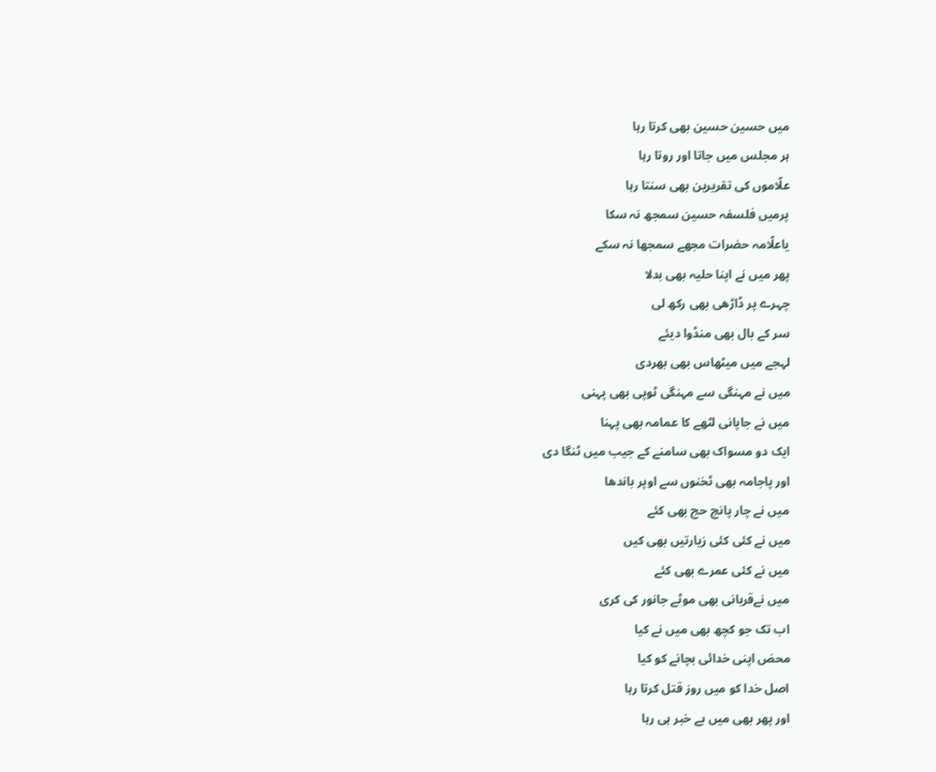میں حسین حسین بھی کرتا رہا
ہر مجلس میں جاتا اور روتا رہا
علّاموں کی تقریرین بھی سنتا رہا
پرمیں فلسفہ حسین سمجھ نہ سکا
یاعلّامہ حضرات مجھے سمجھا نہ سکے
پھر میں نے اپنا حلیہ بھی بدلا
چہرے پر ڈاڑھی بھی رکھ لی
سر کے بال بھی منڈوا دیئے
لہجے میں میٹھاس بھی بھردی
میں نے مہنگی سے مہنگی ٹوپی بھی پہنی
میں نے جاپانی لٹھے کا عمامہ بھی پہنا
ایک دو مسواک بھی سامنے کے جیب میں ٹنگا دی
اور پاجامہ بھی ٹخنوں سے اوپر باندھا
میں نے چار پانچ حج بھی کئے
میں نے کئی کئی زیارتیں بھی کیں
میں نے کئی عمرے بھی کئے
میں نےقربانی بھی موٹے جانور کی کری
اب تک جو کچھ بھی میں نے کیا
محض اپنی خدائی بچانے کو کیا
اصل خدا کو میں روز قتل کرتا رہا
اور پھر بھی میں بے خبر ہی رہا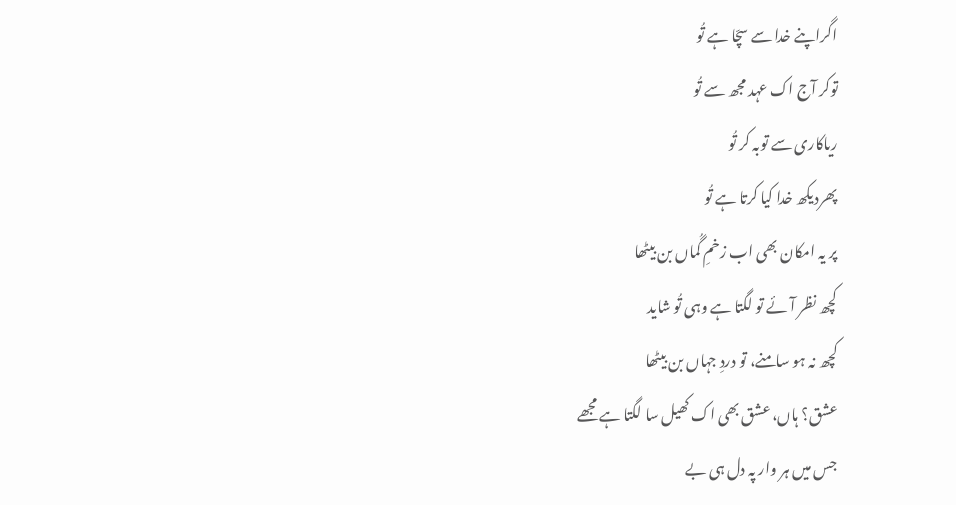اگراپنے خدا سے سچّا ہے تُو
توکر آج اک عہد مجھ سے تُو
ریاکاری سے توبہ کر تُو
پھردیکھ خدا کیا کرتا ہے تُو
پر یہ امکان بھی اب زخمِ گُماں بن بیٹھا
کچھ نظر آئے تو لگتا ہے وہی تُو شاید
کچھ نہ ہو سامنے، تو دردِ جہاں بن بیٹھا
عشق؟ ہاں، عشق بھی اک کھیل سا لگتا ہے مجھے
جس میں ہر وار پہ دل ہی بے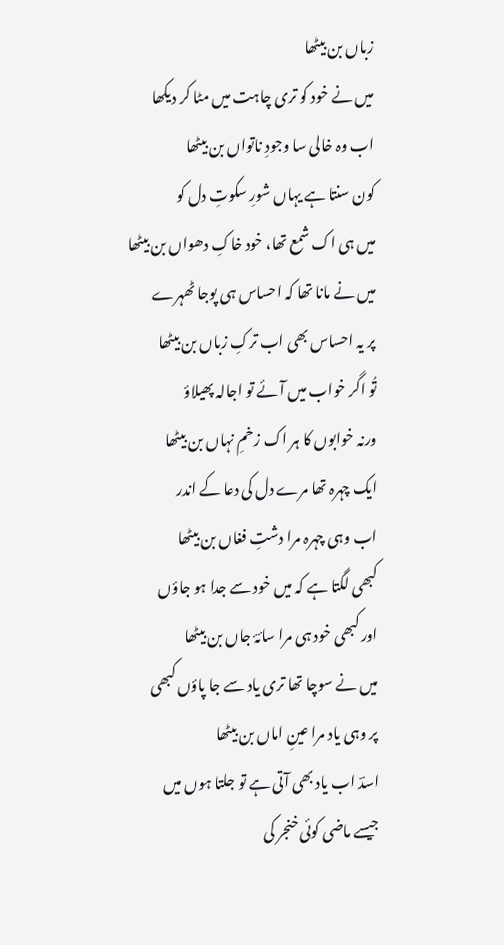زباں بن بیٹھا
میں نے خود کو تری چاہت میں مٹا کر دیکھا
اب وہ خالی سا وجودِ ناتواں بن بیٹھا
کون سنتا ہے یہاں شورِ سکوتِ دل کو
میں ہی اک شمع تھا، خود خاکِ دھواں بن بیٹھا
میں نے مانا تھا کہ احساس ہی پوجا ٹھہرے
پر یہ احساس بھی اب ترکِ زباں بن بیٹھا
تُو اگر خواب میں آئے تو اجالہ پھیلاؤ
ورنہ خوابوں کا ہر اک زخمِ نہاں بن بیٹھا
ایک چہرہ تھا مرے دل کی دعا کے اندر
اب وہی چہرہ مرا دشتِ فغاں بن بیٹھا
کبھی لگتا ہے کہ میں خود سے جدا ہو جاؤں
اور کبھی خود ہی مرا سائۂ جاں بن بیٹھا
میں نے سوچا تھا تری یاد سے جا پاؤں کبھی
پر وہی یاد مرا عینِ اماں بن بیٹھا
اسدؔ اب یاد بھی آتی ہے تو جلتا ہوں میں
جیسے ماضی کوئی خنجر کی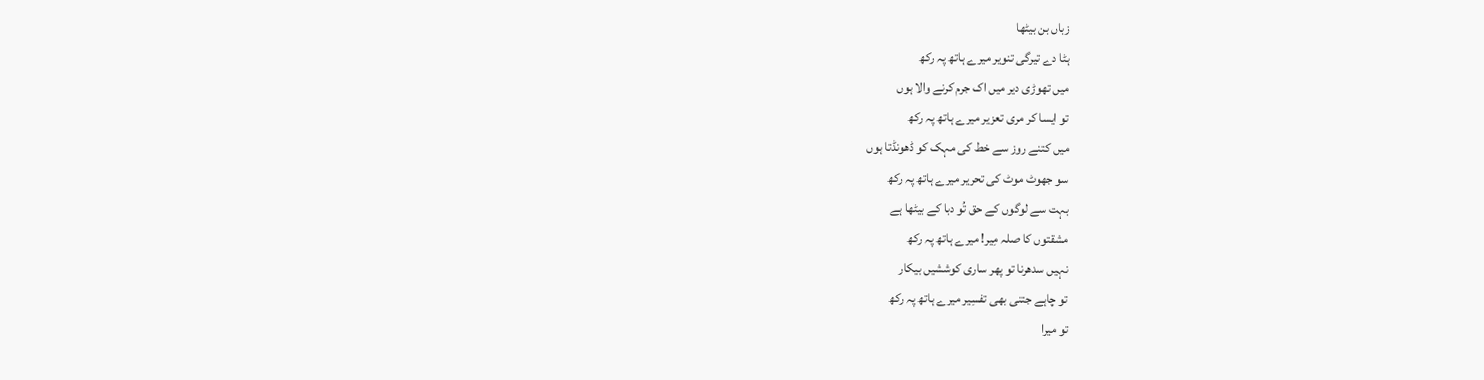زباں بن بیٹھا
ہٹا دے تیرگی تنویر میرے ہاتھ پہ رکھ
میں تھوڑی دیر میں اک جرم کرنے والا ہوں
تو ایسا کر مری تعزیر میرے ہاتھ پہ رکھ
میں کتنے روز سے خط کی مہک کو ڈھونڈتا ہوں
سو جھوٹ موٹ کی تحریر میرے ہاتھ پہ رکھ
بہت سے لوگوں کے حق تُو دبا کے بیٹھا ہے
مشقتوں کا صلہ مِیر! میرے ہاتھ پہ رکھ
نہیں سدھرنا تو پھر ساری کوششیں بیکار
تو چاہے جتنی بھی تفسِیر میرے ہاتھ پہ رکھ
تو میرا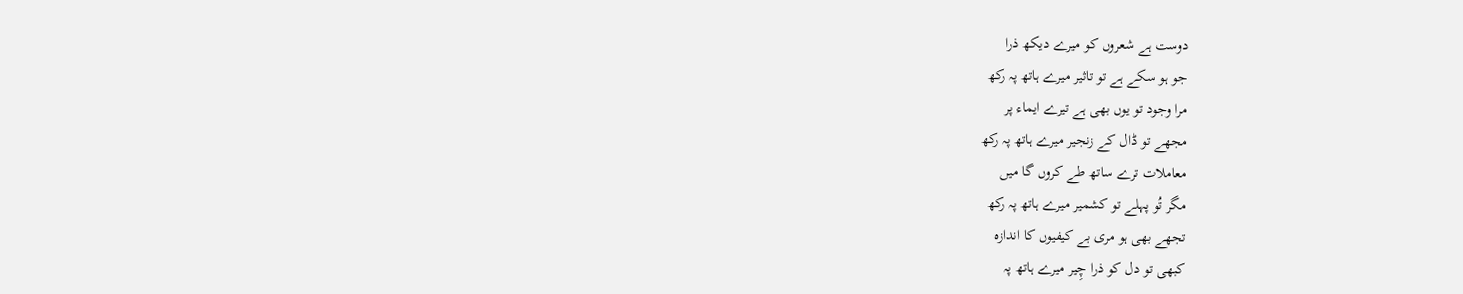دوست ہے شعروں کو میرے دیکھ ذرا
جو ہو سکے ہے تو تاثیر میرے ہاتھ پہ رکھ
مرا وجود تو یوں بھی ہے تیرے ایماء پر
مجھے تو ڈال کے زنجیر میرے ہاتھ پہ رکھ
معاملات ترے ساتھ طے کروں گا میں
مگر تُو پہلے تو کشمیر میرے ہاتھ پہ رکھ
تجھے بھی ہو مری بے کیفیوں کا اندازہ
کبھی تو دل کو ذرا چِیر میرے ہاتھ پہ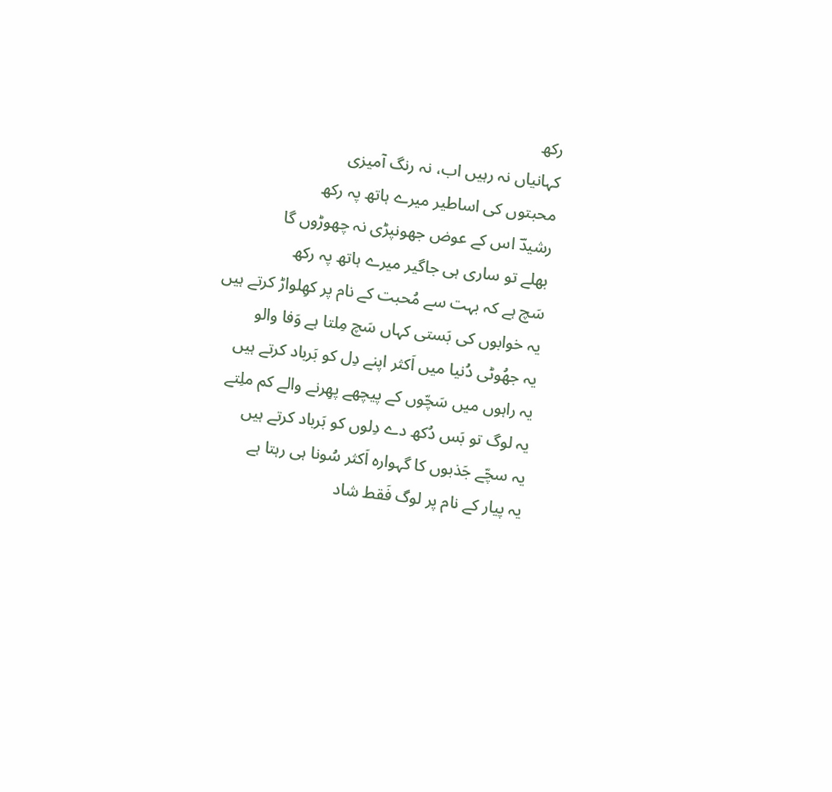رکھ
کہانیاں نہ رہیں اب، نہ رنگ آمیزی
محبتوں کی اساطیر میرے ہاتھ پہ رکھ
رشیدؔ اس کے عوض جھونپڑی نہ چھوڑوں گا
بھلے تو ساری ہی جاگیر میرے ہاتھ پہ رکھ
سَچ ہے کہ بہت سے مُحبت کے نام پر کھِلواڑ کرتے ہیں
یہ خوابوں کی بَستی کہاں سَچ مِلتا ہے وَفا والو
یہ جھُوٹی دُنیا میں اَکثر اپنے دِل کو بَرباد کرتے ہیں
یہ راہوں میں سَچّوں کے پیچھے پھِرنے والے کم ملِتے
یہ لوگ تو بَس دُکھ دے دِلوں کو بَرباد کرتے ہیں
یہ سچّے جَذبوں کا گہوارہ اَکثر سُونا ہی رہتا ہے
یہ پیار کے نام پر لوگ فَقط شاد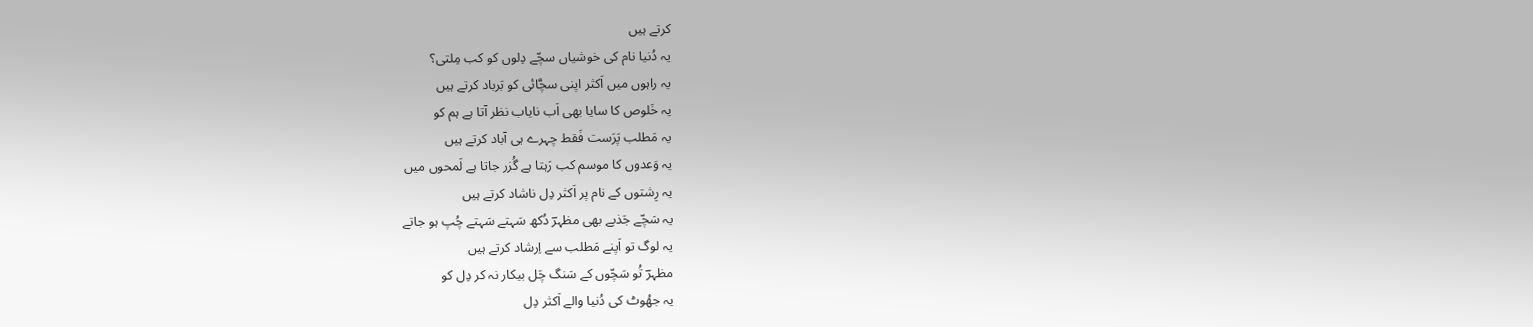کرتے ہیں
یہ دُنیا نام کی خوشیاں سچّے دِلوں کو کب مِلتی؟
یہ راہوں میں اَکثر اپنی سچَّائی کو بَرباد کرتے ہیں
یہ خَلوص کا سایا بھی اَب نایاب نظر آتا ہے ہم کو
یہ مَطلب پَرَست فَقط چہرے ہی آباد کرتے ہیں
یہ وَعدوں کا موسم کب رَہتا ہے گُزر جاتا ہے لَمحوں میں
یہ رِشتوں کے نام پر اَکثر دِل ناشاد کرتے ہیں
یہ سَچّے جَذبے بھی مظہرؔ دُکھ سَہتے سَہتے چُپ ہو جاتے
یہ لوگ تو اَپنے مَطلب سے اِرشاد کرتے ہیں
مظہرؔ تُو سَچّوں کے سَنگ چَل بیکار نہ کر دِل کو
یہ جھُوٹ کی دُنیا والے اَکثر دِل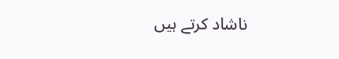ناشاد کرتے ہیں